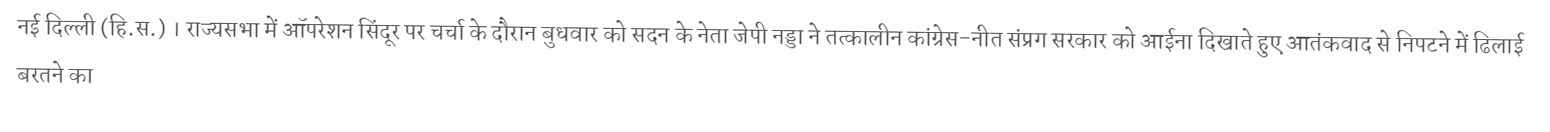नई दिल्ली (हि.स.) । राज्यसभा में ऑपरेशन सिंदूर पर चर्चा के दौरान बुधवार को सदन के नेता जेपी नड्डा ने तत्कालीन कांग्रेस-नीत संप्रग सरकार को आईना दिखाते हुए आतंकवाद से निपटने में ढिलाई बरतने का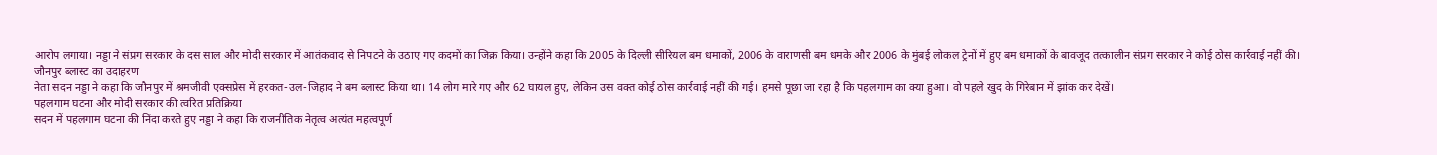आरोप लगाया। नड्डा ने संप्रग सरकार के दस साल और मोदी सरकार में आतंकवाद से निपटने के उठाए गए कदमों का जिक्र किया। उन्होंने कहा कि 2005 के दिल्ली सीरियल बम धमाकों, 2006 के वाराणसी बम धमके और 2006 के मुंबई लोकल ट्रेनों में हुए बम धमाकों के बावजूद तत्कालीन संप्रग सरकार ने कोई ठोस कार्रवाई नहीं की।
जौनपुर ब्लास्ट का उदाहरण
नेता सदन नड्डा ने कहा कि जौनपुर में श्रमजीवी एक्सप्रेस में हरकत-उल-जिहाद ने बम ब्लास्ट किया था। 14 लोग मारे गए और 62 घायल हुए, लेकिन उस वक्त कोई ठोस कार्रवाई नहीं की गई। हमसे पूछा जा रहा है कि पहलगाम का क्या हुआ। वो पहले खुद के गिरेबान में झांक कर देखें।
पहलगाम घटना और मोदी सरकार की त्वरित प्रतिक्रिया
सदन में पहलगाम घटना की निंदा करते हुए नड्डा ने कहा कि राजनीतिक नेतृत्व अत्यंत महत्वपूर्ण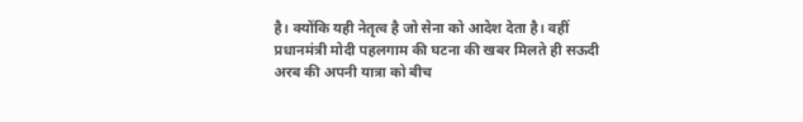है। क्योंकि यही नेतृत्व है जो सेना को आदेश देता है। वहीं प्रधानमंत्री मोदी पहलगाम की घटना की खबर मिलते ही सऊदी अरब की अपनी यात्रा को बीच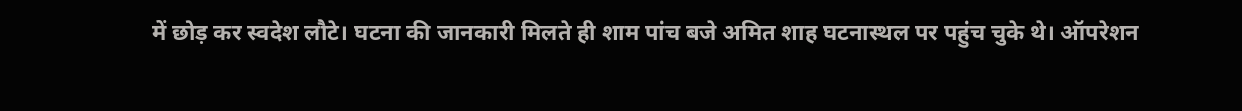में छोड़ कर स्वदेश लौटे। घटना की जानकारी मिलते ही शाम पांच बजे अमित शाह घटनास्थल पर पहुंच चुके थे। ऑपरेशन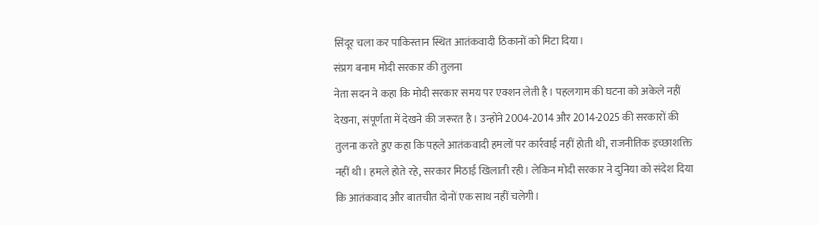सिंदूर चला कर पाकिस्तान स्थित आतंकवादी ठिकानों को मिटा दिया।
संप्रग बनाम मोदी सरकार की तुलना
नेता सदन ने कहा कि मोदी सरकार समय पर एक्शन लेती है। पहलगाम की घटना को अकेले नहीं देखना, संपूर्णता में देखने की जरूरत है। उन्होंने 2004-2014 और 2014-2025 की सरकारों की तुलना करते हुए कहा कि पहले आतंकवादी हमलों पर कार्रवाई नहीं होती थी, राजनीतिक इच्छाशक्ति नहीं थी। हमले होते रहे, सरकार मिठाई खिलाती रही। लेकिन मोदी सरकार ने दुनिया को संदेश दिया कि आतंकवाद और बातचीत दोनों एक साथ नहीं चलेगी।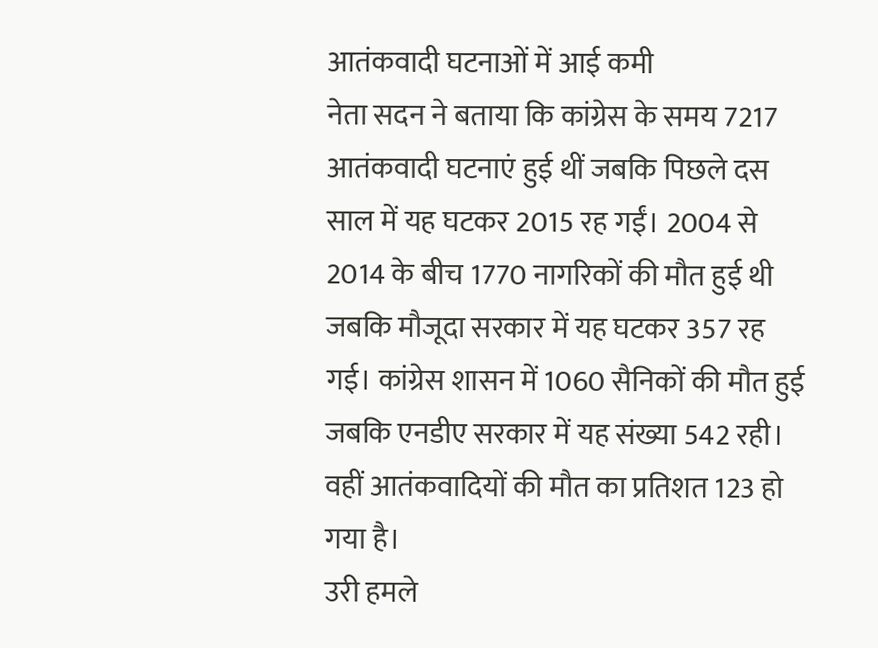आतंकवादी घटनाओं में आई कमी
नेता सदन ने बताया कि कांग्रेस के समय 7217 आतंकवादी घटनाएं हुई थीं जबकि पिछले दस साल में यह घटकर 2015 रह गईं। 2004 से 2014 के बीच 1770 नागरिकों की मौत हुई थी जबकि मौजूदा सरकार में यह घटकर 357 रह गई। कांग्रेस शासन में 1060 सैनिकों की मौत हुई जबकि एनडीए सरकार में यह संख्या 542 रही। वहीं आतंकवादियों की मौत का प्रतिशत 123 हो गया है।
उरी हमले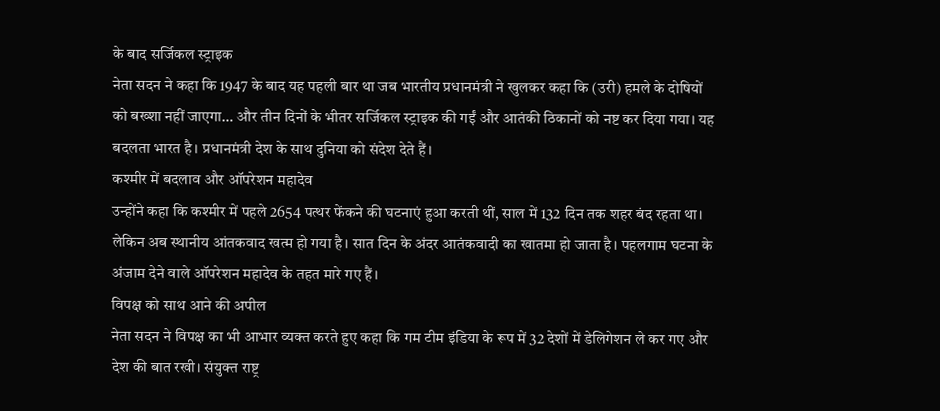के बाद सर्जिकल स्ट्राइक
नेता सदन ने कहा कि 1947 के बाद यह पहली बार था जब भारतीय प्रधानमंत्री ने खुलकर कहा कि (उरी) हमले के दोषियों को बख्शा नहीं जाएगा… और तीन दिनों के भीतर सर्जिकल स्ट्राइक की गईं और आतंकी ठिकानों को नष्ट कर दिया गया। यह बदलता भारत है। प्रधानमंत्री देश के साथ दुनिया को संदेश देते हैं।
कश्मीर में बदलाव और ऑपरेशन महादेव
उन्होंने कहा कि कश्मीर में पहले 2654 पत्थर फेंकने की घटनाएं हुआ करती थीं, साल में 132 दिन तक शहर बंद रहता था। लेकिन अब स्थानीय आंतकवाद खत्म हो गया है। सात दिन के अंदर आतंकवादी का खातमा हो जाता है। पहलगाम घटना के अंजाम देने वाले ऑपरेशन महादेव के तहत मारे गए हैं।
विपक्ष को साथ आने की अपील
नेता सदन ने विपक्ष का भी आभार व्यक्त करते हुए कहा कि गम टीम इंडिया के रूप में 32 देशों में डेलिगेशन ले कर गए और देश की बात रखी। संयुक्त राष्ट्र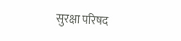सुरक्षा परिषद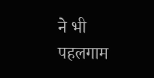ने भी पहलगाम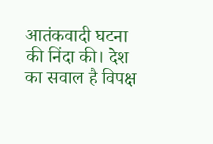आतंकवादी घटना की निंदा की। देश का सवाल है विपक्ष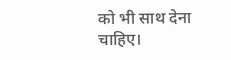को भी साथ देना चाहिए।